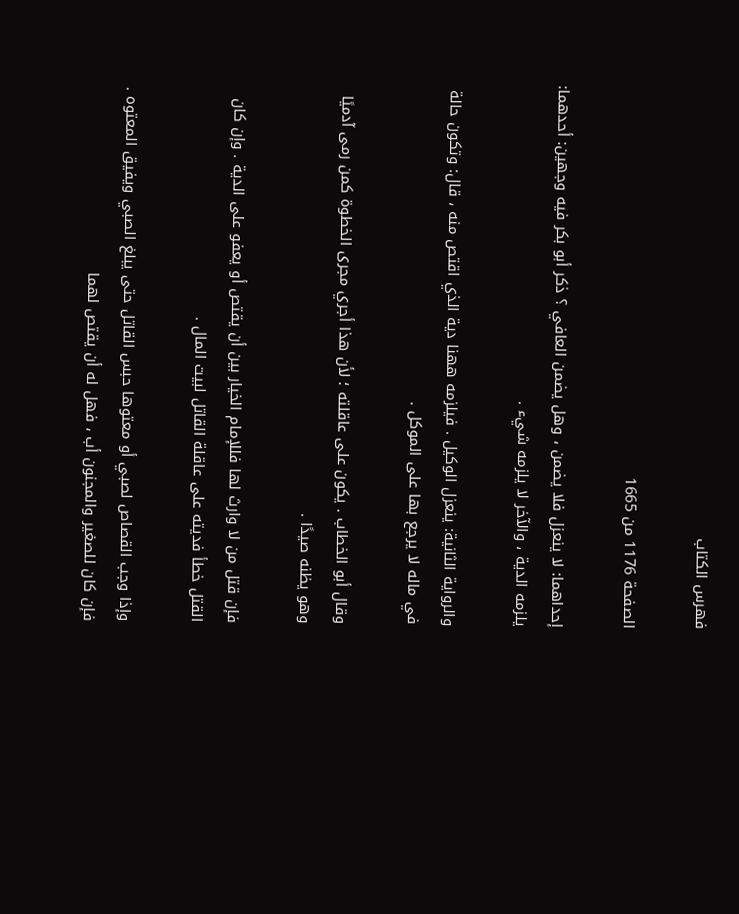فهرس الكتاب

الصفحة 1176 من 1665

إحداهما: لا ينعزل فلا يضمن ، وهل يضمن العافي ؟ ذكر أبو بكر فيه وجهين: أحدهما: يلزمه الدية ، والآخر لا يلزمه شيء .

والرواية الثانية: ينعزل الوكيل . فيلزمه ههنا دية الذي اقتص منه ، قال: وتكون حالة في ماله لا يرجع بها على الموكل .

وقال أبو الخطاب . يكون على عاقلته ؛ لأن هذا أجري مجرى الخطوة كمن رمى آدميًا وهو يظنه صيدًا .

فإن قتل من لا وارث لها فللإمام الخيار بين أن يقتص أو يعفو على الدية . وإن كان القتل خطأ فديته على عاقلة القاتل لبيت المال .

وإذا وجب القصاص لصبي أو معتوها حبس القاتل حتى يبلغ الصبي ويفيق المعتوه . فإن كان للصغير والمجنون أب ، فهل له أن يقتص لهما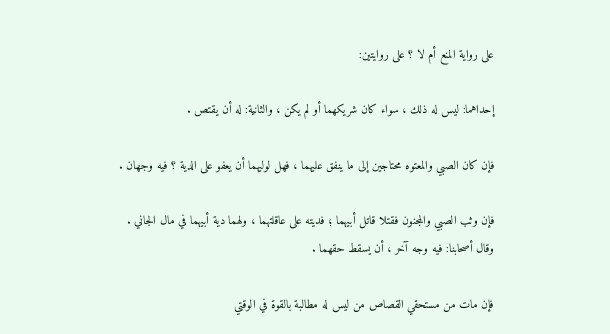على رواية المنع أم لا ؟ على روايتين:

إحداهما: ليس له ذلك ، سواء كان شريكهما أو لم يكن ، والثانية: له أن يقتص .

فإن كان الصبي والمعتوه محتاجين إلى ما ينفق عليهما ، فهل لوليهما أن يعفو على الدية ؟ فيه وجهان .

فإن وثب الصبي والمجنون فقتلا قاتل أبيهما ؛ فديته على عاقلتهما ، ولهما دية أبيهما في مال الجاني . وقال أصحابنا: فيه وجه آخر ، أن يسقط حقهما .

فإن مات من مستحقي القصاص من ليس له مطالبة بالقوة في الوقتي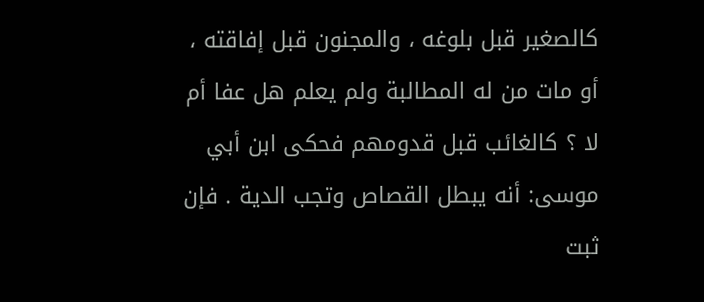كالصغير قبل بلوغه ، والمجنون قبل إفاقته ، أو مات من له المطالبة ولم يعلم هل عفا أم لا ؟ كالغائب قبل قدومهم فحكى ابن أبي موسى: أنه يبطل القصاص وتجب الدية . فإن ثبت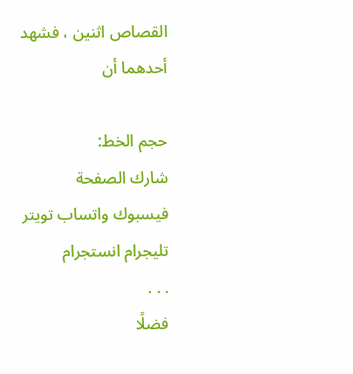القصاص اثنين ، فشهد أحدهما أن

حجم الخط:
شارك الصفحة
فيسبوك واتساب تويتر تليجرام انستجرام
. . .
فضلًا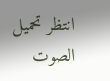انتظر تحميل الصوت